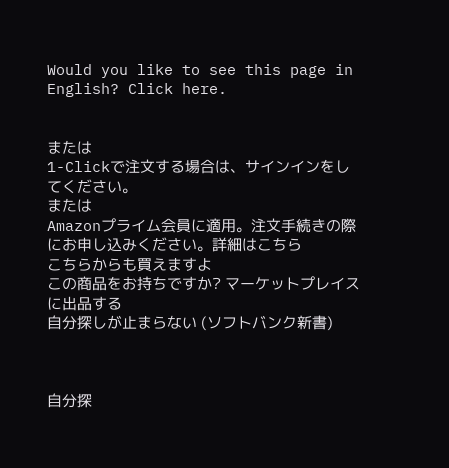Would you like to see this page in English? Click here.


または
1-Clickで注文する場合は、サインインをしてください。
または
Amazonプライム会員に適用。注文手続きの際にお申し込みください。詳細はこちら
こちらからも買えますよ
この商品をお持ちですか? マーケットプレイスに出品する
自分探しが止まらない (ソフトバンク新書)



自分探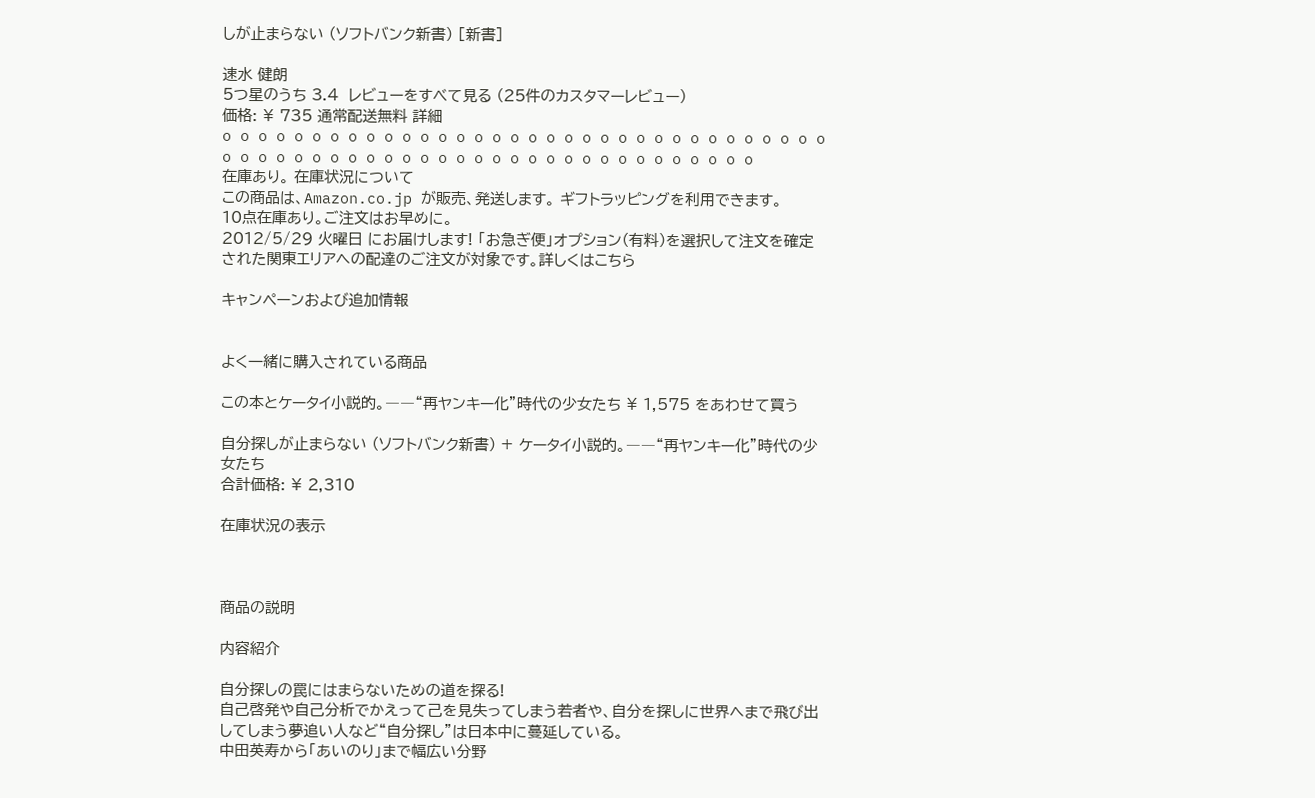しが止まらない (ソフトバンク新書) [新書]

速水 健朗
5つ星のうち 3.4  レビューをすべて見る (25件のカスタマーレビュー)
価格: ¥ 735 通常配送無料 詳細
o o o o o o o o o o o o o o o o o o o o o o o o o o o o o o o o o o o o o o o o o o o o o o o o o o o o o o o o o o o o o o o o
在庫あり。 在庫状況について
この商品は、Amazon.co.jp が販売、発送します。 ギフトラッピングを利用できます。
10点在庫あり。ご注文はお早めに。
2012/5/29 火曜日 にお届けします! 「お急ぎ便」オプション(有料)を選択して注文を確定された関東エリアへの配達のご注文が対象です。詳しくはこちら

キャンペーンおよび追加情報


よく一緒に購入されている商品

この本とケータイ小説的。――“再ヤンキー化”時代の少女たち ¥ 1,575 をあわせて買う

自分探しが止まらない (ソフトバンク新書) + ケータイ小説的。――“再ヤンキー化”時代の少女たち
合計価格: ¥ 2,310

在庫状況の表示



商品の説明

内容紹介

自分探しの罠にはまらないための道を探る!
自己啓発や自己分析でかえって己を見失ってしまう若者や、自分を探しに世界へまで飛び出してしまう夢追い人など“自分探し”は日本中に蔓延している。
中田英寿から「あいのり」まで幅広い分野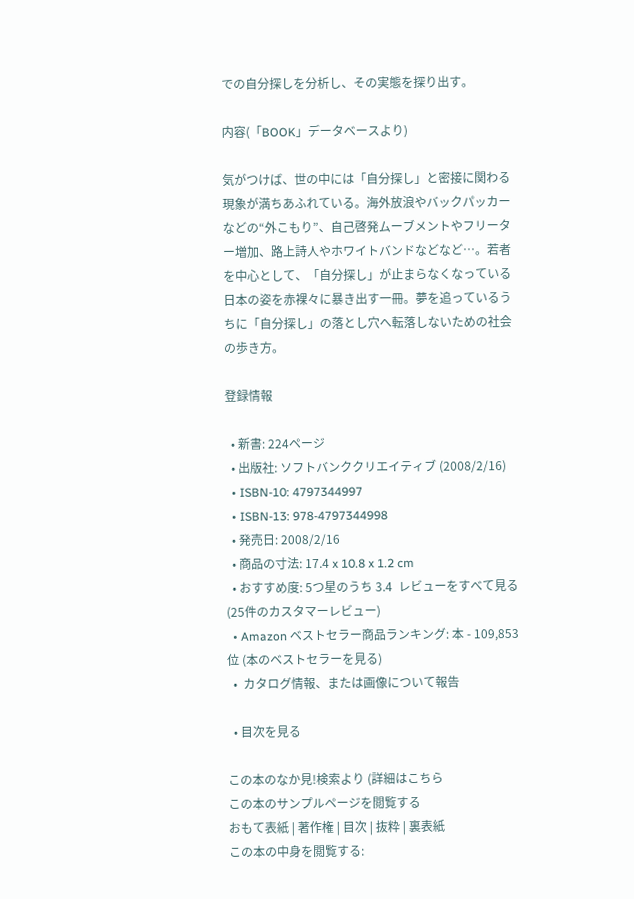での自分探しを分析し、その実態を探り出す。

内容(「BOOK」データベースより)

気がつけば、世の中には「自分探し」と密接に関わる現象が満ちあふれている。海外放浪やバックパッカーなどの“外こもり”、自己啓発ムーブメントやフリーター増加、路上詩人やホワイトバンドなどなど…。若者を中心として、「自分探し」が止まらなくなっている日本の姿を赤裸々に暴き出す一冊。夢を追っているうちに「自分探し」の落とし穴へ転落しないための社会の歩き方。

登録情報

  • 新書: 224ページ
  • 出版社: ソフトバンククリエイティブ (2008/2/16)
  • ISBN-10: 4797344997
  • ISBN-13: 978-4797344998
  • 発売日: 2008/2/16
  • 商品の寸法: 17.4 x 10.8 x 1.2 cm
  • おすすめ度: 5つ星のうち 3.4  レビューをすべて見る (25件のカスタマーレビュー)
  • Amazon ベストセラー商品ランキング: 本 - 109,853位 (本のベストセラーを見る)
  •  カタログ情報、または画像について報告

  • 目次を見る

この本のなか見!検索より (詳細はこちら
この本のサンプルページを閲覧する
おもて表紙 | 著作権 | 目次 | 抜粋 | 裏表紙
この本の中身を閲覧する: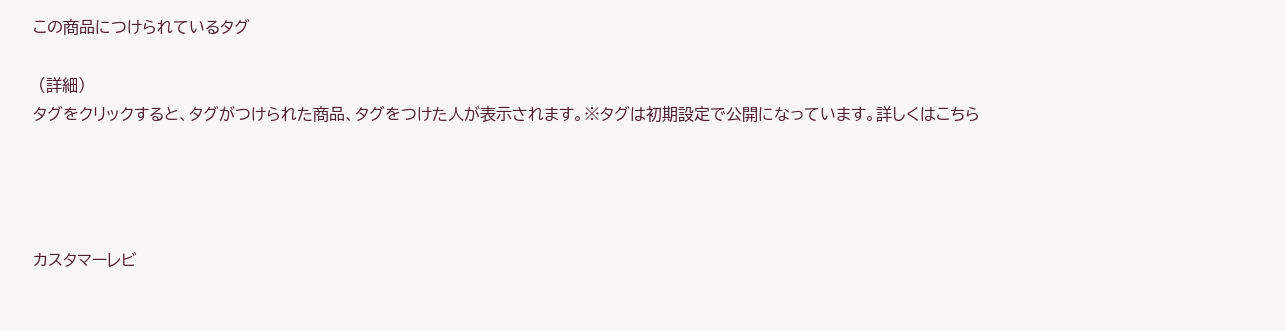この商品につけられているタグ

 (詳細)
タグをクリックすると、タグがつけられた商品、タグをつけた人が表示されます。※タグは初期設定で公開になっています。詳しくはこちら




カスタマーレビ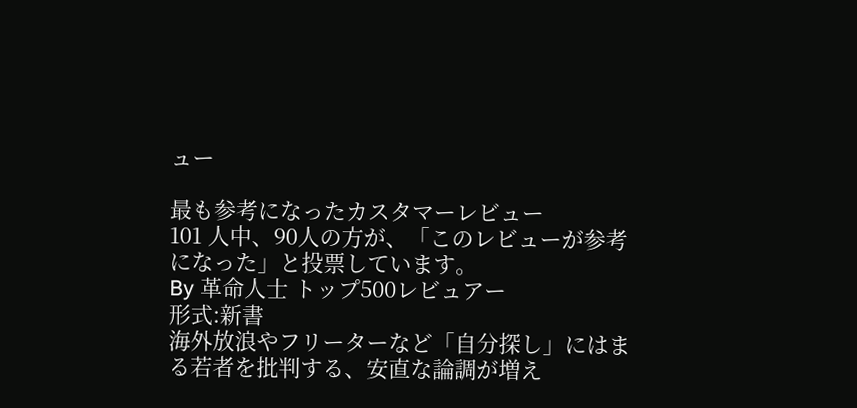ュー

最も参考になったカスタマーレビュー
101 人中、90人の方が、「このレビューが参考になった」と投票しています。
By 革命人士 トップ500レビュアー
形式:新書
海外放浪やフリーターなど「自分探し」にはまる若者を批判する、安直な論調が増え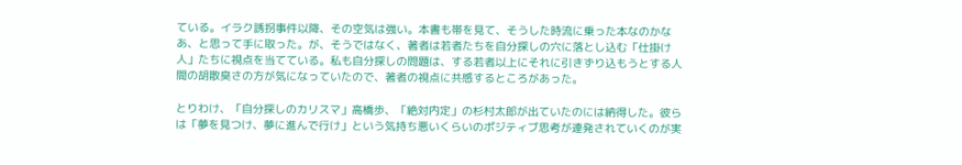ている。イラク誘拐事件以降、その空気は強い。本書も帯を見て、そうした時流に乗った本なのかなあ、と思って手に取った。が、そうではなく、著者は若者たちを自分探しの穴に落とし込む「仕掛け人」たちに視点を当てている。私も自分探しの問題は、する若者以上にそれに引きずり込もうとする人間の胡散臭さの方が気になっていたので、著者の視点に共感するところがあった。

とりわけ、「自分探しのカリスマ」高橋歩、「絶対内定」の杉村太郎が出ていたのには納得した。彼らは「夢を見つけ、夢に進んで行け」という気持ち悪いくらいのポジティブ思考が連発されていくのが実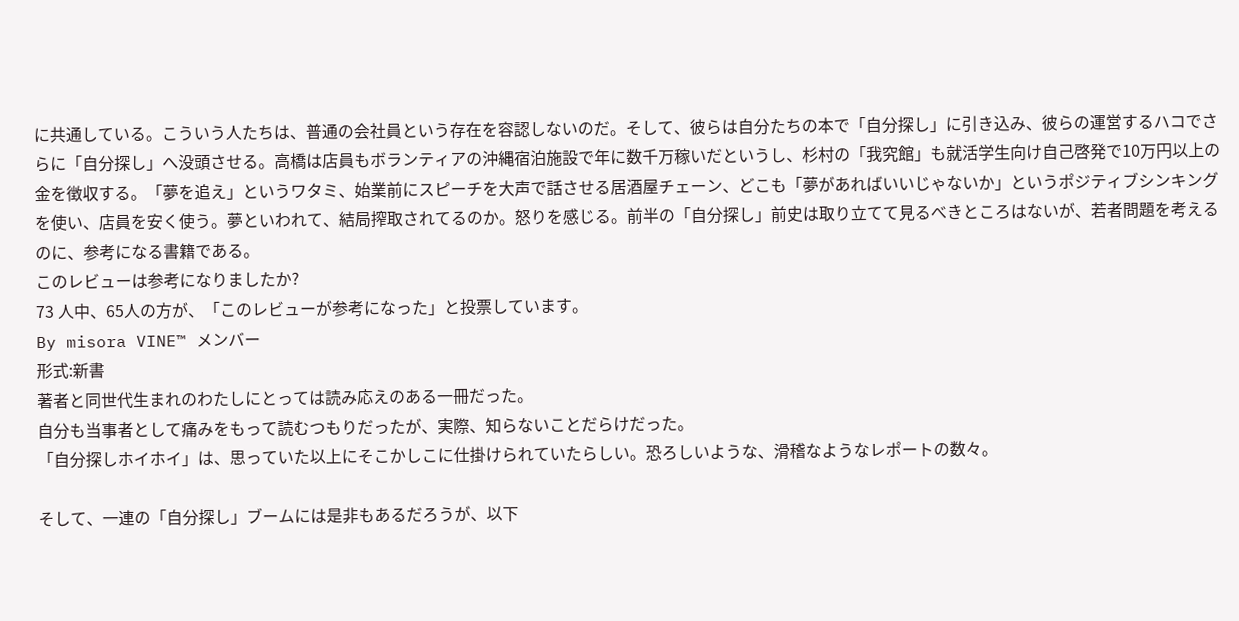に共通している。こういう人たちは、普通の会社員という存在を容認しないのだ。そして、彼らは自分たちの本で「自分探し」に引き込み、彼らの運営するハコでさらに「自分探し」へ没頭させる。高橋は店員もボランティアの沖縄宿泊施設で年に数千万稼いだというし、杉村の「我究館」も就活学生向け自己啓発で10万円以上の金を徴収する。「夢を追え」というワタミ、始業前にスピーチを大声で話させる居酒屋チェーン、どこも「夢があればいいじゃないか」というポジティブシンキングを使い、店員を安く使う。夢といわれて、結局搾取されてるのか。怒りを感じる。前半の「自分探し」前史は取り立てて見るべきところはないが、若者問題を考えるのに、参考になる書籍である。
このレビューは参考になりましたか?
73 人中、65人の方が、「このレビューが参考になった」と投票しています。
By misora VINE™ メンバー
形式:新書
著者と同世代生まれのわたしにとっては読み応えのある一冊だった。
自分も当事者として痛みをもって読むつもりだったが、実際、知らないことだらけだった。
「自分探しホイホイ」は、思っていた以上にそこかしこに仕掛けられていたらしい。恐ろしいような、滑稽なようなレポートの数々。

そして、一連の「自分探し」ブームには是非もあるだろうが、以下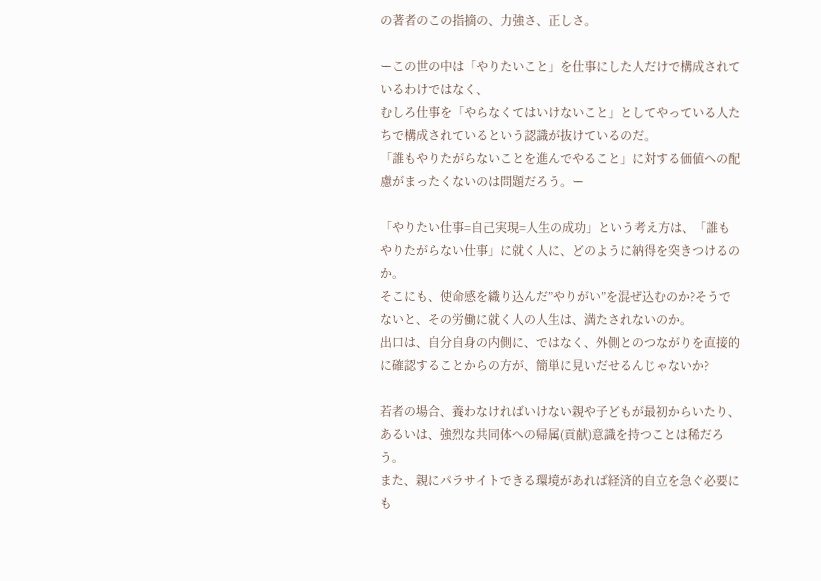の著者のこの指摘の、力強さ、正しさ。

ーこの世の中は「やりたいこと」を仕事にした人だけで構成されているわけではなく、
むしろ仕事を「やらなくてはいけないこと」としてやっている人たちで構成されているという認識が抜けているのだ。
「誰もやりたがらないことを進んでやること」に対する価値への配慮がまったくないのは問題だろう。ー

「やりたい仕事=自己実現=人生の成功」という考え方は、「誰もやりたがらない仕事」に就く人に、どのように納得を突きつけるのか。
そこにも、使命感を織り込んだ”やりがい”を混ぜ込むのか?そうでないと、その労働に就く人の人生は、満たされないのか。
出口は、自分自身の内側に、ではなく、外側とのつながりを直接的に確認することからの方が、簡単に見いだせるんじゃないか?

若者の場合、養わなければいけない親や子どもが最初からいたり、あるいは、強烈な共同体への帰属(貢献)意識を持つことは稀だろう。
また、親にパラサイトできる環境があれば経済的自立を急ぐ必要にも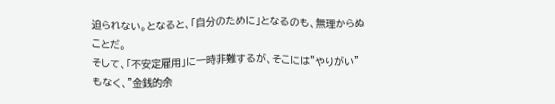迫られない。となると、「自分のために」となるのも、無理からぬことだ。
そして、「不安定雇用」に一時非難するが、そこには”やりがい”もなく、”金銭的余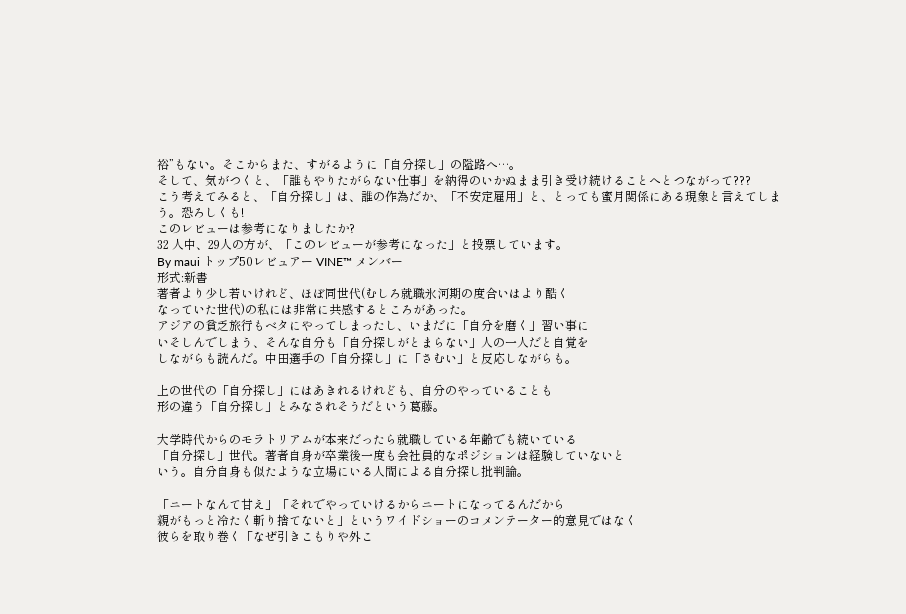裕”もない。そこからまた、すがるように「自分探し」の隘路へ…。
そして、気がつくと、「誰もやりたがらない仕事」を納得のいかぬまま引き受け続けることへとつながって???
こう考えてみると、「自分探し」は、誰の作為だか、「不安定雇用」と、とっても蜜月関係にある現象と言えてしまう。恐ろしくも!
このレビューは参考になりましたか?
32 人中、29人の方が、「このレビューが参考になった」と投票しています。
By maui トップ50レビュアー VINE™ メンバー
形式:新書
著者より少し若いけれど、ほぼ同世代(むしろ就職氷河期の度合いはより酷く
なっていた世代)の私には非常に共感するところがあった。
アジアの貧乏旅行もベタにやってしまったし、いまだに「自分を磨く」習い事に
いそしんでしまう、そんな自分も「自分探しがとまらない」人の一人だと自覚を
しながらも読んだ。中田選手の「自分探し」に「さむい」と反応しながらも。

上の世代の「自分探し」にはあきれるけれども、自分のやっていることも
形の違う「自分探し」とみなされそうだという葛藤。

大学時代からのモラトリアムが本来だったら就職している年齢でも続いている
「自分探し」世代。著者自身が卒業後一度も会社員的なポジションは経験していないと
いう。自分自身も似たような立場にいる人間による自分探し批判論。

「ニートなんて甘え」「それでやっていけるからニートになってるんだから
親がもっと冷たく斬り捨てないと」というワイドショーのコメンテーター的意見ではなく
彼らを取り巻く「なぜ引きこもりや外こ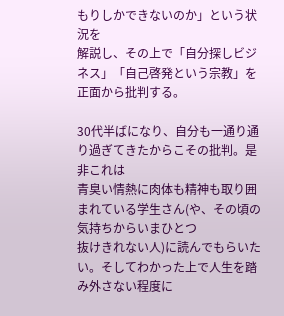もりしかできないのか」という状況を
解説し、その上で「自分探しビジネス」「自己啓発という宗教」を正面から批判する。

30代半ばになり、自分も一通り通り過ぎてきたからこその批判。是非これは
青臭い情熱に肉体も精神も取り囲まれている学生さん(や、その頃の気持ちからいまひとつ
抜けきれない人)に読んでもらいたい。そしてわかった上で人生を踏み外さない程度に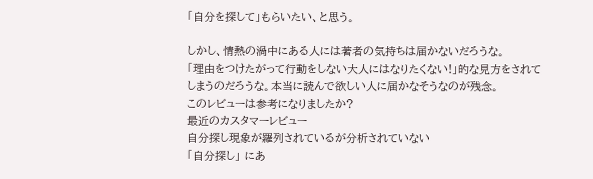「自分を探して」もらいたい、と思う。

しかし、情熱の渦中にある人には著者の気持ちは届かないだろうな。
「理由をつけたがって行動をしない大人にはなりたくない!」的な見方をされて
しまうのだろうな。本当に読んで欲しい人に届かなそうなのが残念。
このレビューは参考になりましたか?
最近のカスタマーレビュー
自分探し現象が羅列されているが分析されていない
「自分探し」 にあ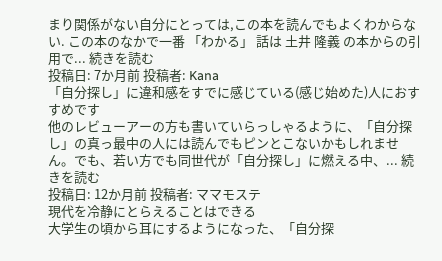まり関係がない自分にとっては,この本を読んでもよくわからない. この本のなかで一番 「わかる」 話は 土井 隆義 の本からの引用で... 続きを読む
投稿日: 7か月前 投稿者: Kana
「自分探し」に違和感をすでに感じている(感じ始めた)人におすすめです
他のレビューアーの方も書いていらっしゃるように、「自分探し」の真っ最中の人には読んでもピンとこないかもしれません。でも、若い方でも同世代が「自分探し」に燃える中、... 続きを読む
投稿日: 12か月前 投稿者: ママモステ
現代を冷静にとらえることはできる
大学生の頃から耳にするようになった、「自分探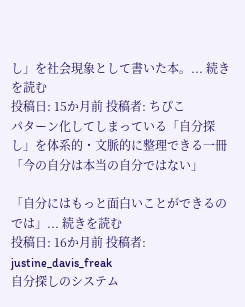し」を社会現象として書いた本。... 続きを読む
投稿日: 15か月前 投稿者: ちぴこ
パターン化してしまっている「自分探し」を体系的・文脈的に整理できる一冊
「今の自分は本当の自分ではない」

「自分にはもっと面白いことができるのでは」... 続きを読む
投稿日: 16か月前 投稿者: justine_davis_freak
自分探しのシステム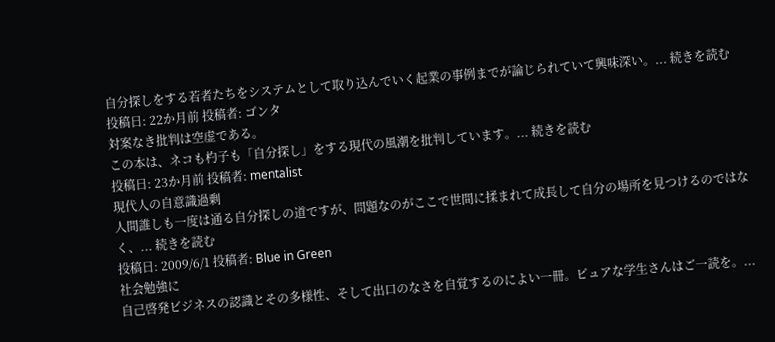自分探しをする若者たちをシステムとして取り込んでいく起業の事例までが論じられていて興味深い。... 続きを読む
投稿日: 22か月前 投稿者: ゴンタ
対案なき批判は空虚である。
この本は、ネコも杓子も「自分探し」をする現代の風潮を批判しています。... 続きを読む
投稿日: 23か月前 投稿者: mentalist
現代人の自意識過剰
人間誰しも一度は通る自分探しの道ですが、問題なのがここで世間に揉まれて成長して自分の場所を見つけるのではなく、... 続きを読む
投稿日: 2009/6/1 投稿者: Blue in Green
社会勉強に
自己啓発ビジネスの認識とその多様性、そして出口のなさを自覚するのによい一冊。ピュアな学生さんはご一読を。...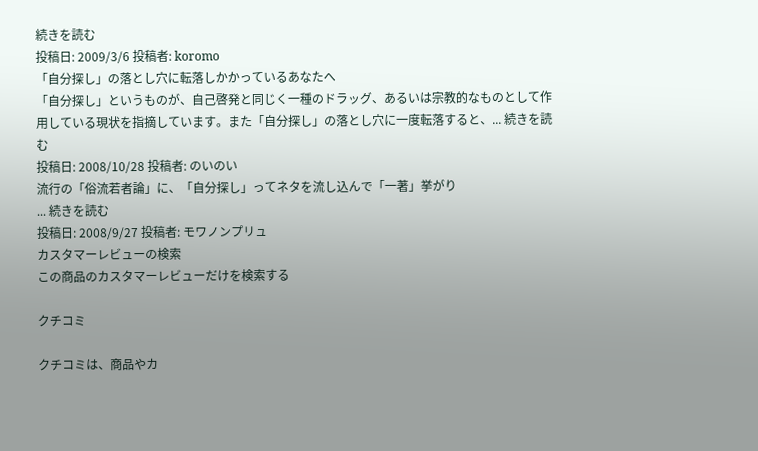続きを読む
投稿日: 2009/3/6 投稿者: koromo
「自分探し」の落とし穴に転落しかかっているあなたへ
「自分探し」というものが、自己啓発と同じく一種のドラッグ、あるいは宗教的なものとして作用している現状を指摘しています。また「自分探し」の落とし穴に一度転落すると、... 続きを読む
投稿日: 2008/10/28 投稿者: のいのい
流行の「俗流若者論」に、「自分探し」ってネタを流し込んで「一著」挙がり
... 続きを読む
投稿日: 2008/9/27 投稿者: モワノンプリュ
カスタマーレビューの検索
この商品のカスタマーレビューだけを検索する

クチコミ

クチコミは、商品やカ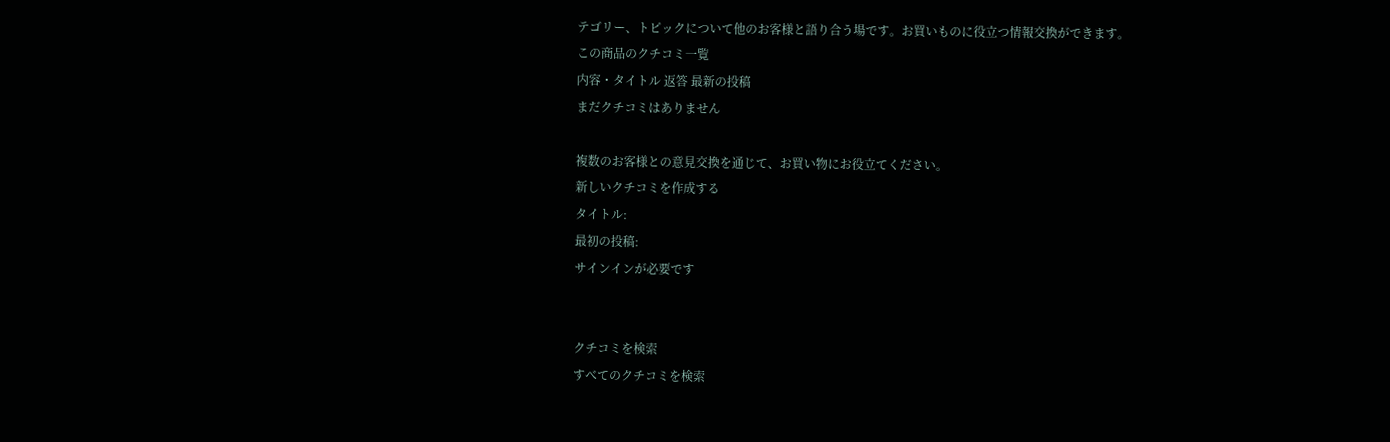テゴリー、トピックについて他のお客様と語り合う場です。お買いものに役立つ情報交換ができます。
この商品のクチコミ一覧
内容・タイトル 返答 最新の投稿
まだクチコミはありません

複数のお客様との意見交換を通じて、お買い物にお役立てください。
新しいクチコミを作成する
タイトル:
最初の投稿:
サインインが必要です


クチコミを検索
すべてのクチコミを検索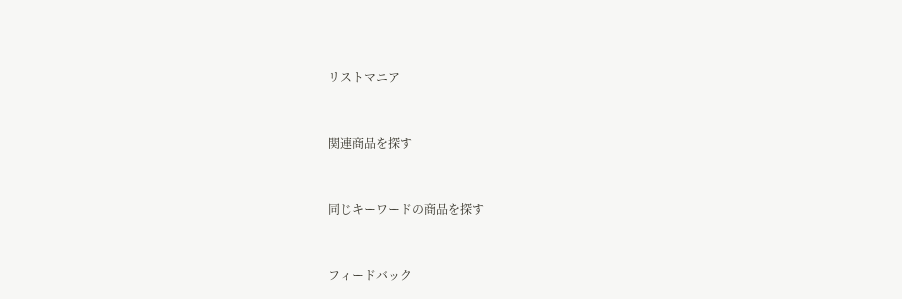リストマニア


関連商品を探す


同じキーワードの商品を探す


フィードバック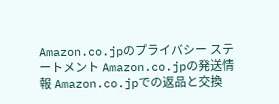Amazon.co.jpのプライバシー ステートメント Amazon.co.jpの発送情報 Amazon.co.jpでの返品と交換